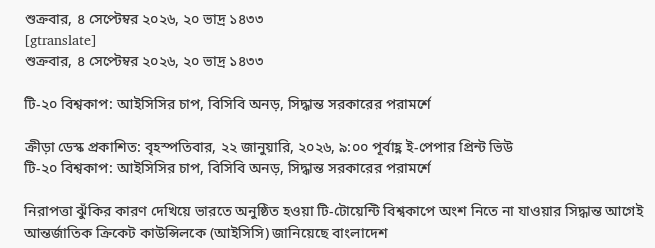শুক্রবার, ৪ সেপ্টেম্বর ২০২৬, ২০ ভাদ্র ১৪৩৩
[gtranslate]
শুক্রবার, ৪ সেপ্টেম্বর ২০২৬, ২০ ভাদ্র ১৪৩৩

টি-২০ বিশ্বকাপ: আইসিসির চাপ, বিসিবি অনড়, সিদ্ধান্ত সরকারের পরামর্শে

ক্রীড়া ডেস্ক প্রকাশিত: বৃহস্পতিবার, ২২ জানুয়ারি, ২০২৬, ৯:০০ পূর্বাহ্ণ ই-পেপার প্রিন্ট ভিউ
টি-২০ বিশ্বকাপ: আইসিসির চাপ, বিসিবি অনড়, সিদ্ধান্ত সরকারের পরামর্শে

নিরাপত্তা ঝুঁকির কারণ দেখিয়ে ভারতে অনুষ্ঠিত হওয়া টি-টোয়েন্টি বিশ্বকাপে অংশ নিতে না যাওয়ার সিদ্ধান্ত আগেই আন্তর্জাতিক ক্রিকেট কাউন্সিলকে (আইসিসি) জানিয়েছে বাংলাদেশ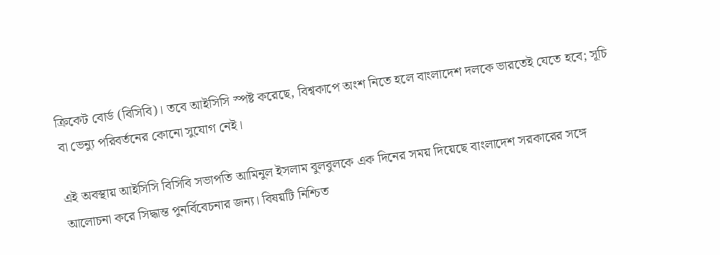ক্রিকেট বোর্ড (বিসিবি)। তবে আইসিসি স্পষ্ট করেছে, বিশ্বকাপে অংশ নিতে হলে বাংলাদেশ দলকে ভারতেই যেতে হবে; সূচি বা ভেন্যু পরিবর্তনের কোনো সুযোগ নেই।

এই অবস্থায় আইসিসি বিসিবি সভাপতি আমিনুল ইসলাম বুলবুলকে এক দিনের সময় দিয়েছে বাংলাদেশ সরকারের সঙ্গে আলোচনা করে সিদ্ধান্ত পুনর্বিবেচনার জন্য। বিষয়টি নিশ্চিত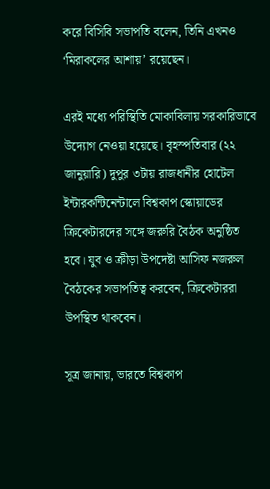করে বিসিবি সভাপতি বলেন, তিনি এখনও ‘মিরাকলের আশায়’ রয়েছেন।

এরই মধ্যে পরিস্থিতি মোকাবিলায় সরকারিভাবে উদ্যোগ নেওয়া হয়েছে। বৃহস্পতিবার (২২ জানুয়ারি) দুপুর ৩টায় রাজধানীর হোটেল ইন্টারকন্টিনেন্টালে বিশ্বকাপ স্কোয়াডের ক্রিকেটারদের সঙ্গে জরুরি বৈঠক অনুষ্ঠিত হবে। যুব ও ক্রীড়া উপদেষ্টা আসিফ নজরুল বৈঠকের সভাপতিত্ব করবেন, ক্রিকেটাররা উপস্থিত থাকবেন।

সূত্র জানায়, ভারতে বিশ্বকাপ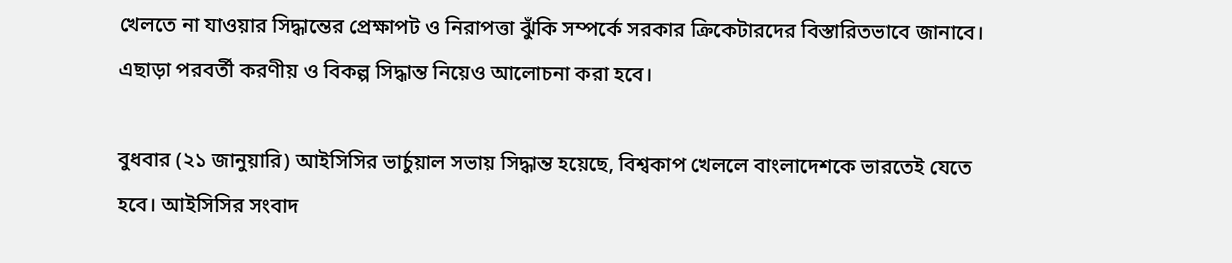খেলতে না যাওয়ার সিদ্ধান্তের প্রেক্ষাপট ও নিরাপত্তা ঝুঁকি সম্পর্কে সরকার ক্রিকেটারদের বিস্তারিতভাবে জানাবে। এছাড়া পরবর্তী করণীয় ও বিকল্প সিদ্ধান্ত নিয়েও আলোচনা করা হবে।

বুধবার (২১ জানুয়ারি) আইসিসির ভার্চুয়াল সভায় সিদ্ধান্ত হয়েছে, বিশ্বকাপ খেললে বাংলাদেশকে ভারতেই যেতে হবে। আইসিসির সংবাদ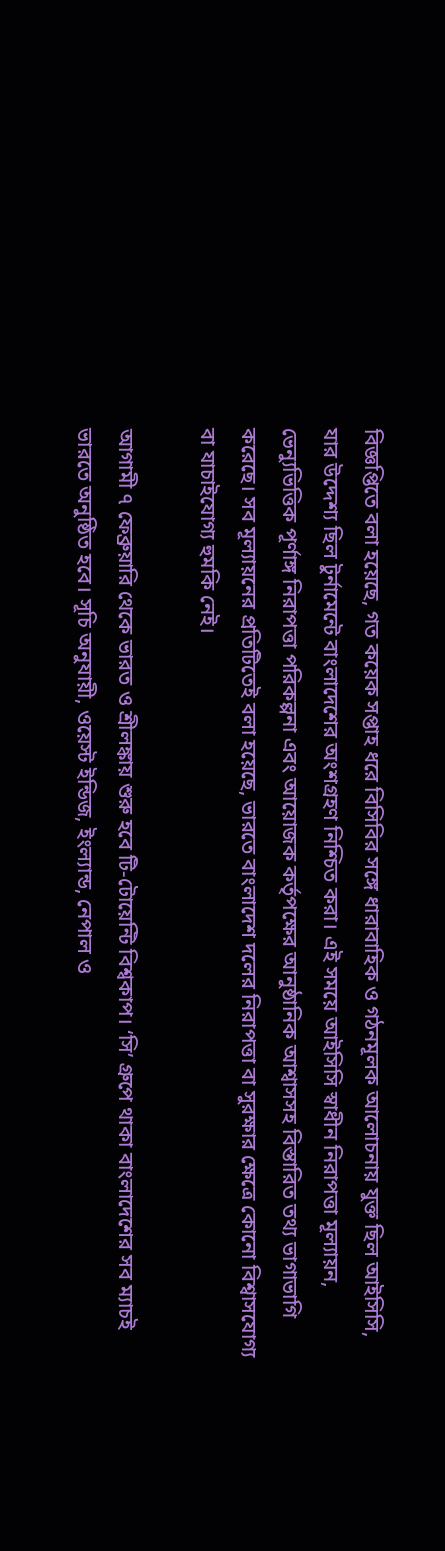বিজ্ঞপ্তিতে বলা হয়েছে, গত কয়েক সপ্তাহ ধরে বিসিবির সঙ্গে ধারাবাহিক ও গঠনমূলক আলোচনায় যুক্ত ছিল আইসিসি, যার উদ্দেশ্য ছিল টুর্নামেন্টে বাংলাদেশের অংশগ্রহণ নিশ্চিত করা। এই সময়ে আইসিসি স্বাধীন নিরাপত্তা মূল্যায়ন, ভেন্যুভিত্তিক পূর্ণাঙ্গ নিরাপত্তা পরিকল্পনা এবং আয়োজক কর্তৃপক্ষের আনুষ্ঠানিক আশ্বাসসহ বিস্তারিত তথ্য ভাগাভাগি করেছে। সব মূল্যায়নের প্রতিটিতেই বলা হয়েছে, ভারতে বাংলাদেশ দলের নিরাপত্তা বা সুরক্ষার ক্ষেত্রে কোনো বিশ্বাসযোগ্য বা যাচাইযোগ্য হুমকি নেই।

আগামী ৭ ফেব্রুয়ারি থেকে ভারত ও শ্রীলঙ্কায় শুরু হবে টি-টোয়েন্টি বিশ্বকাপ। ‘সি’ গ্রুপে থাকা বাংলাদেশের সব ম্যাচই ভারতে অনুষ্ঠিত হবে। সূচি অনুযায়ী, ওয়েস্ট ইন্ডিজ, ইংল্যান্ড, নেপাল ও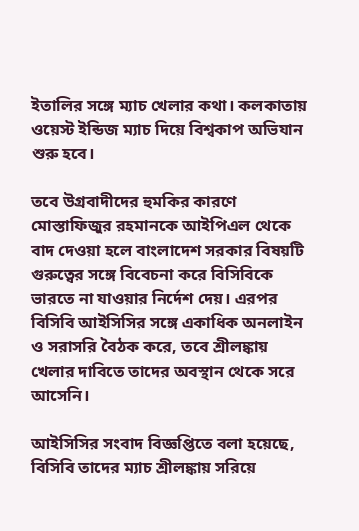ইতালির সঙ্গে ম্যাচ খেলার কথা। কলকাতায় ওয়েস্ট ইন্ডিজ ম্যাচ দিয়ে বিশ্বকাপ অভিযান শুরু হবে।

তবে উগ্রবাদীদের হুমকির কারণে মোস্তাফিজুর রহমানকে আইপিএল থেকে বাদ দেওয়া হলে বাংলাদেশ সরকার বিষয়টি গুরুত্বের সঙ্গে বিবেচনা করে বিসিবিকে ভারতে না যাওয়ার নির্দেশ দেয়। এরপর বিসিবি আইসিসির সঙ্গে একাধিক অনলাইন ও সরাসরি বৈঠক করে, তবে শ্রীলঙ্কায় খেলার দাবিতে তাদের অবস্থান থেকে সরে আসেনি।

আইসিসির সংবাদ বিজ্ঞপ্তিতে বলা হয়েছে, বিসিবি তাদের ম্যাচ শ্রীলঙ্কায় সরিয়ে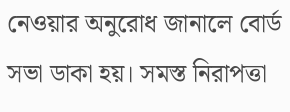নেওয়ার অনুরোধ জানালে বোর্ড সভা ডাকা হয়। সমস্ত নিরাপত্তা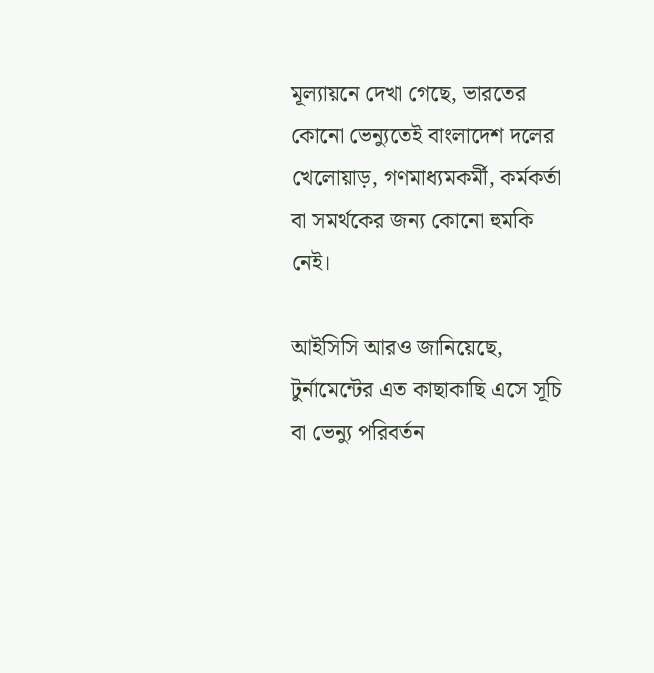মূল্যায়নে দেখা গেছে, ভারতের কোনো ভেন্যুতেই বাংলাদেশ দলের খেলোয়াড়, গণমাধ্যমকর্মী, কর্মকর্তা বা সমর্থকের জন্য কোনো হুমকি নেই।

আইসিসি আরও জানিয়েছে, টুর্নামেন্টের এত কাছাকাছি এসে সূচি বা ভেন্যু পরিবর্তন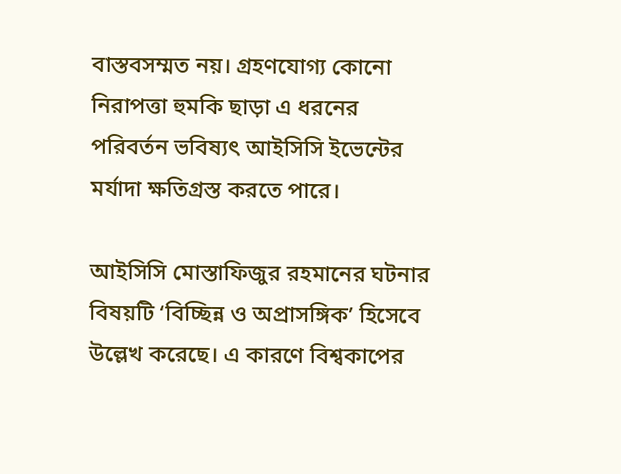বাস্তবসম্মত নয়। গ্রহণযোগ্য কোনো নিরাপত্তা হুমকি ছাড়া এ ধরনের পরিবর্তন ভবিষ্যৎ আইসিসি ইভেন্টের মর্যাদা ক্ষতিগ্রস্ত করতে পারে।

আইসিসি মোস্তাফিজুর রহমানের ঘটনার বিষয়টি ‘বিচ্ছিন্ন ও অপ্রাসঙ্গিক’ হিসেবে উল্লেখ করেছে। এ কারণে বিশ্বকাপের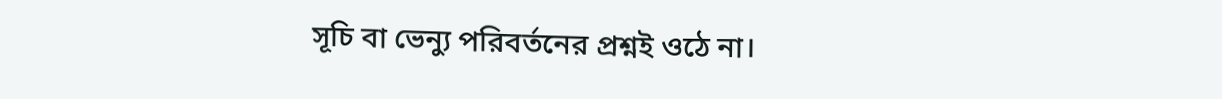সূচি বা ভেন্যু পরিবর্তনের প্রশ্নই ওঠে না।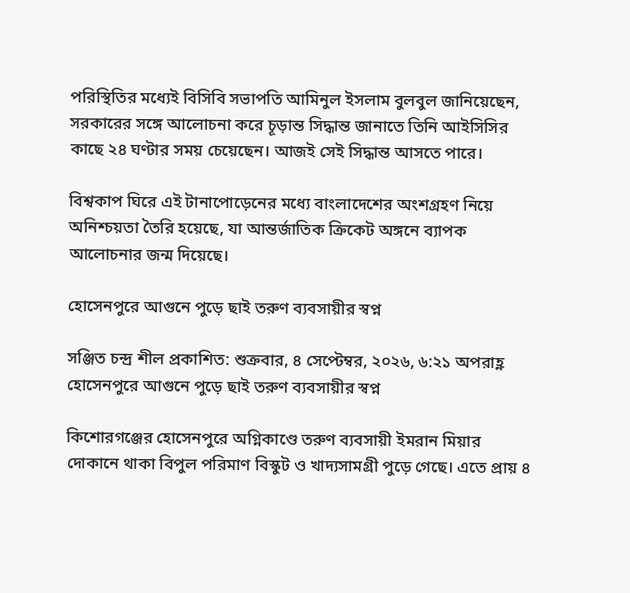পরিস্থিতির মধ্যেই বিসিবি সভাপতি আমিনুল ইসলাম বুলবুল জানিয়েছেন, সরকারের সঙ্গে আলোচনা করে চূড়ান্ত সিদ্ধান্ত জানাতে তিনি আইসিসির কাছে ২৪ ঘণ্টার সময় চেয়েছেন। আজই সেই সিদ্ধান্ত আসতে পারে।

বিশ্বকাপ ঘিরে এই টানাপোড়েনের মধ্যে বাংলাদেশের অংশগ্রহণ নিয়ে অনিশ্চয়তা তৈরি হয়েছে, যা আন্তর্জাতিক ক্রিকেট অঙ্গনে ব্যাপক আলোচনার জন্ম দিয়েছে।

হোসেনপুরে আগুনে পুড়ে ছাই তরুণ ব্যবসায়ীর স্বপ্ন

সঞ্জিত চন্দ্র শীল প্রকাশিত: শুক্রবার, ৪ সেপ্টেম্বর, ২০২৬, ৬:২১ অপরাহ্ণ
হোসেনপুরে আগুনে পুড়ে ছাই তরুণ ব্যবসায়ীর স্বপ্ন

কিশোরগঞ্জের হোসেনপুরে অগ্নিকাণ্ডে তরুণ ব্যবসায়ী ইমরান মিয়ার দোকানে থাকা বিপুল পরিমাণ বিস্কুট ও খাদ্যসামগ্রী পুড়ে গেছে। এতে প্রায় ৪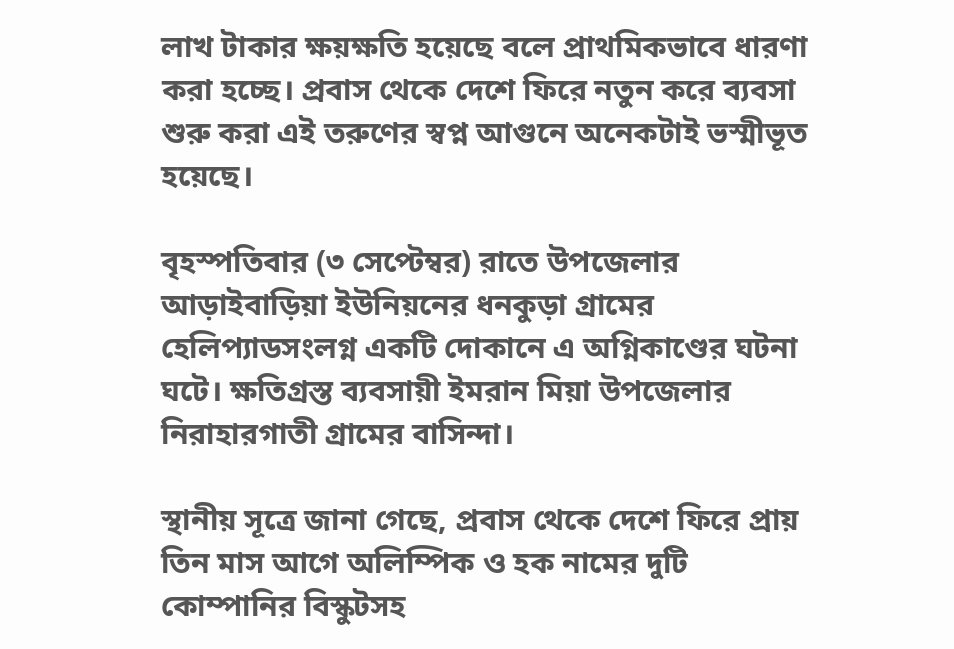লাখ টাকার ক্ষয়ক্ষতি হয়েছে বলে প্রাথমিকভাবে ধারণা করা হচ্ছে। প্রবাস থেকে দেশে ফিরে নতুন করে ব্যবসা শুরু করা এই তরুণের স্বপ্ন আগুনে অনেকটাই ভস্মীভূত হয়েছে।

বৃহস্পতিবার (৩ সেপ্টেম্বর) রাতে উপজেলার আড়াইবাড়িয়া ইউনিয়নের ধনকুড়া গ্রামের হেলিপ্যাডসংলগ্ন একটি দোকানে এ অগ্নিকাণ্ডের ঘটনা ঘটে। ক্ষতিগ্রস্ত ব্যবসায়ী ইমরান মিয়া উপজেলার নিরাহারগাতী গ্রামের বাসিন্দা।

স্থানীয় সূত্রে জানা গেছে, প্রবাস থেকে দেশে ফিরে প্রায় তিন মাস আগে অলিম্পিক ও হক নামের দুটি কোম্পানির বিস্কুটসহ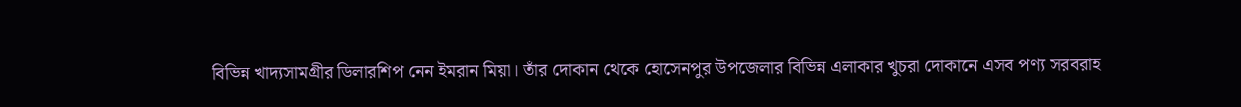বিভিন্ন খাদ্যসামগ্রীর ডিলারশিপ নেন ইমরান মিয়া। তাঁর দোকান থেকে হোসেনপুর উপজেলার বিভিন্ন এলাকার খুচরা দোকানে এসব পণ্য সরবরাহ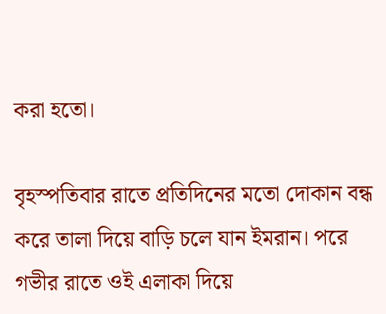করা হতো।

বৃহস্পতিবার রাতে প্রতিদিনের মতো দোকান বন্ধ করে তালা দিয়ে বাড়ি চলে যান ইমরান। পরে গভীর রাতে ওই এলাকা দিয়ে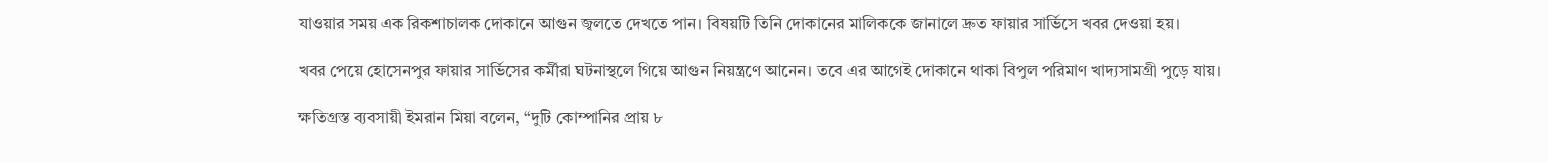যাওয়ার সময় এক রিকশাচালক দোকানে আগুন জ্বলতে দেখতে পান। বিষয়টি তিনি দোকানের মালিককে জানালে দ্রুত ফায়ার সার্ভিসে খবর দেওয়া হয়।

খবর পেয়ে হোসেনপুর ফায়ার সার্ভিসের কর্মীরা ঘটনাস্থলে গিয়ে আগুন নিয়ন্ত্রণে আনেন। তবে এর আগেই দোকানে থাকা বিপুল পরিমাণ খাদ্যসামগ্রী পুড়ে যায়।

ক্ষতিগ্রস্ত ব্যবসায়ী ইমরান মিয়া বলেন, “দুটি কোম্পানির প্রায় ৮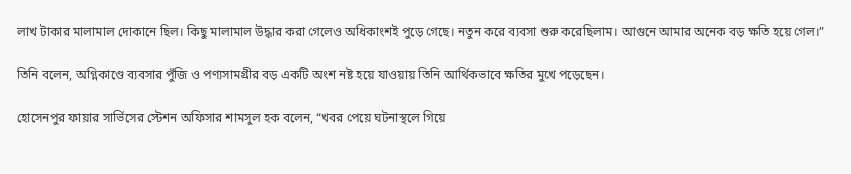লাখ টাকার মালামাল দোকানে ছিল। কিছু মালামাল উদ্ধার করা গেলেও অধিকাংশই পুড়ে গেছে। নতুন করে ব্যবসা শুরু করেছিলাম। আগুনে আমার অনেক বড় ক্ষতি হয়ে গেল।”

তিনি বলেন, অগ্নিকাণ্ডে ব্যবসার পুঁজি ও পণ্যসামগ্রীর বড় একটি অংশ নষ্ট হয়ে যাওয়ায় তিনি আর্থিকভাবে ক্ষতির মুখে পড়েছেন।

হোসেনপুর ফায়ার সার্ভিসের স্টেশন অফিসার শামসুল হক বলেন, “খবর পেয়ে ঘটনাস্থলে গিয়ে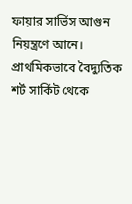ফায়ার সার্ভিস আগুন নিয়ন্ত্রণে আনে। প্রাথমিকভাবে বৈদ্যুতিক শর্ট সার্কিট থেকে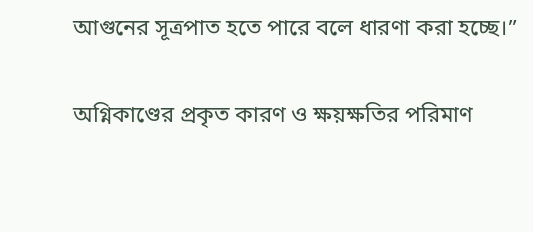আগুনের সূত্রপাত হতে পারে বলে ধারণা করা হচ্ছে।”

অগ্নিকাণ্ডের প্রকৃত কারণ ও ক্ষয়ক্ষতির পরিমাণ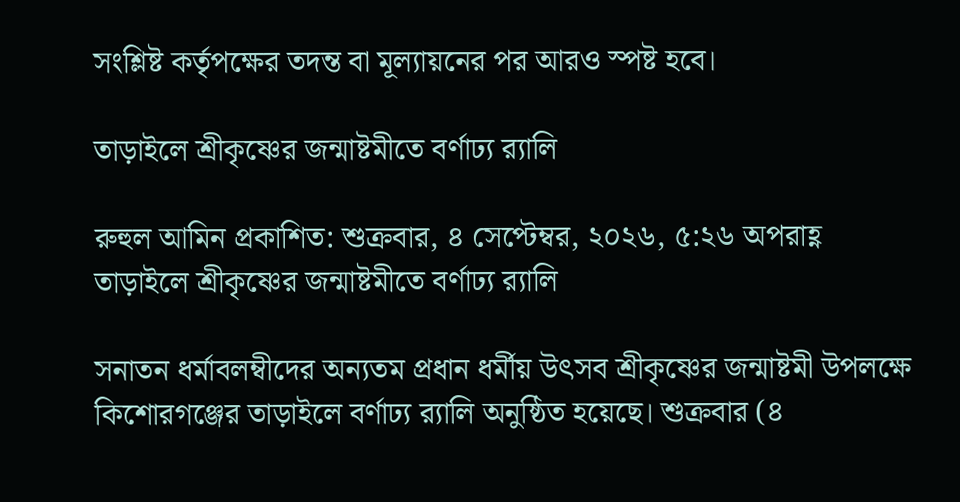সংশ্লিষ্ট কর্তৃপক্ষের তদন্ত বা মূল্যায়নের পর আরও স্পষ্ট হবে।

তাড়াইলে শ্রীকৃষ্ণের জন্মাষ্টমীতে বর্ণাঢ্য র‍্যালি

রুহুল আমিন প্রকাশিত: শুক্রবার, ৪ সেপ্টেম্বর, ২০২৬, ৫:২৬ অপরাহ্ণ
তাড়াইলে শ্রীকৃষ্ণের জন্মাষ্টমীতে বর্ণাঢ্য র‍্যালি

সনাতন ধর্মাবলম্বীদের অন্যতম প্রধান ধর্মীয় উৎসব শ্রীকৃষ্ণের জন্মাষ্টমী উপলক্ষে কিশোরগঞ্জের তাড়াইলে বর্ণাঢ্য র‍্যালি অনুষ্ঠিত হয়েছে। শুক্রবার (৪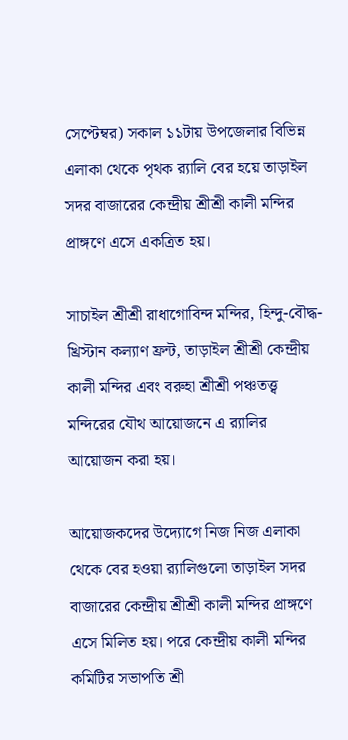সেপ্টেম্বর) সকাল ১১টায় উপজেলার বিভিন্ন এলাকা থেকে পৃথক র‍্যালি বের হয়ে তাড়াইল সদর বাজারের কেন্দ্রীয় শ্রীশ্রী কালী মন্দির প্রাঙ্গণে এসে একত্রিত হয়।

সাচাইল শ্রীশ্রী রাধাগোবিন্দ মন্দির, হিন্দু-বৌদ্ধ-খ্রিস্টান কল্যাণ ফ্রন্ট, তাড়াইল শ্রীশ্রী কেন্দ্রীয় কালী মন্দির এবং বরুহা শ্রীশ্রী পঞ্চতত্ত্ব মন্দিরের যৌথ আয়োজনে এ র‍্যালির আয়োজন করা হয়।

আয়োজকদের উদ্যোগে নিজ নিজ এলাকা থেকে বের হওয়া র‍্যালিগুলো তাড়াইল সদর বাজারের কেন্দ্রীয় শ্রীশ্রী কালী মন্দির প্রাঙ্গণে এসে মিলিত হয়। পরে কেন্দ্রীয় কালী মন্দির কমিটির সভাপতি শ্রী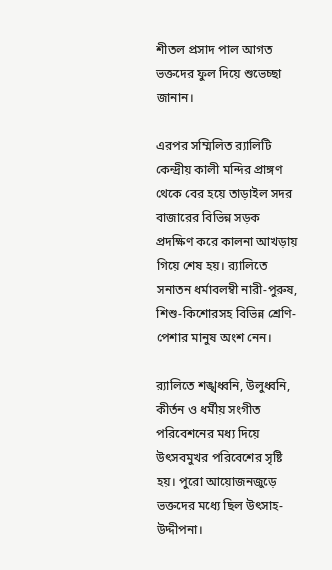শীতল প্রসাদ পাল আগত ভক্তদের ফুল দিয়ে শুভেচ্ছা জানান।

এরপর সম্মিলিত র‍্যালিটি কেন্দ্রীয় কালী মন্দির প্রাঙ্গণ থেকে বের হয়ে তাড়াইল সদর বাজারের বিভিন্ন সড়ক প্রদক্ষিণ করে কালনা আখড়ায় গিয়ে শেষ হয়। র‍্যালিতে সনাতন ধর্মাবলম্বী নারী-পুরুষ, শিশু-কিশোরসহ বিভিন্ন শ্রেণি-পেশার মানুষ অংশ নেন।

র‍্যালিতে শঙ্খধ্বনি, উলুধ্বনি, কীর্তন ও ধর্মীয় সংগীত পরিবেশনের মধ্য দিয়ে উৎসবমুখর পরিবেশের সৃষ্টি হয়। পুরো আয়োজনজুড়ে ভক্তদের মধ্যে ছিল উৎসাহ-উদ্দীপনা।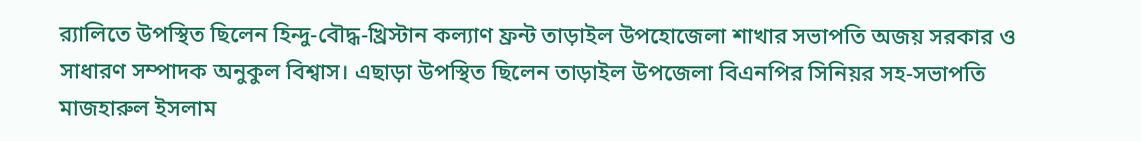র‍্যালিতে উপস্থিত ছিলেন হিন্দু-বৌদ্ধ-খ্রিস্টান কল্যাণ ফ্রন্ট তাড়াইল উপহোজেলা শাখার সভাপতি অজয় সরকার ও সাধারণ সম্পাদক অনুকুল বিশ্বাস। এছাড়া উপস্থিত ছিলেন তাড়াইল উপজেলা বিএনপির সিনিয়র সহ-সভাপতি মাজহারুল ইসলাম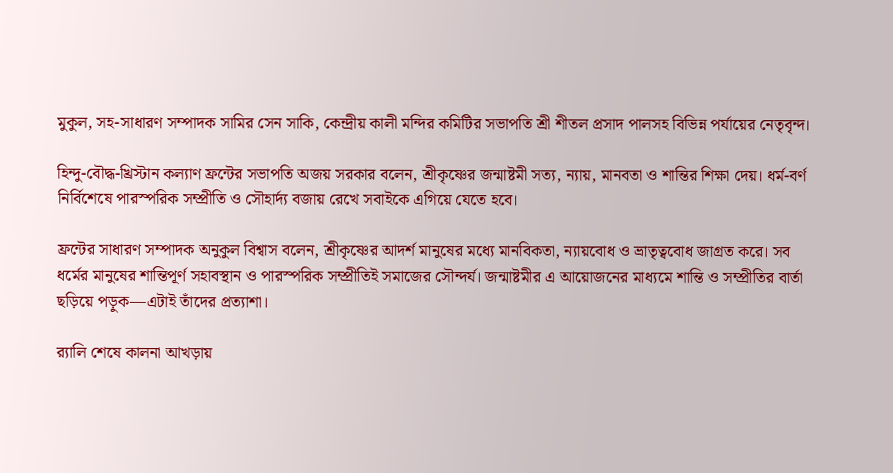মুকুল, সহ-সাধারণ সম্পাদক সামির সেন সাকি, কেন্দ্রীয় কালী মন্দির কমিটির সভাপতি শ্রী শীতল প্রসাদ পালসহ বিভিন্ন পর্যায়ের নেতৃবৃন্দ।

হিন্দু-বৌদ্ধ-খ্রিস্টান কল্যাণ ফ্রন্টের সভাপতি অজয় সরকার বলেন, শ্রীকৃষ্ণের জন্মাষ্টমী সত্য, ন্যায়, মানবতা ও শান্তির শিক্ষা দেয়। ধর্ম-বর্ণ নির্বিশেষে পারস্পরিক সম্প্রীতি ও সৌহার্দ্য বজায় রেখে সবাইকে এগিয়ে যেতে হবে।

ফ্রন্টের সাধারণ সম্পাদক অনুকুল বিশ্বাস বলেন, শ্রীকৃষ্ণের আদর্শ মানুষের মধ্যে মানবিকতা, ন্যায়বোধ ও ভ্রাতৃত্ববোধ জাগ্রত করে। সব ধর্মের মানুষের শান্তিপূর্ণ সহাবস্থান ও পারস্পরিক সম্প্রীতিই সমাজের সৌন্দর্য। জন্মাষ্টমীর এ আয়োজনের মাধ্যমে শান্তি ও সম্প্রীতির বার্তা ছড়িয়ে পড়ুক—এটাই তাঁদের প্রত্যাশা।

র‍্যালি শেষে কালনা আখড়ায়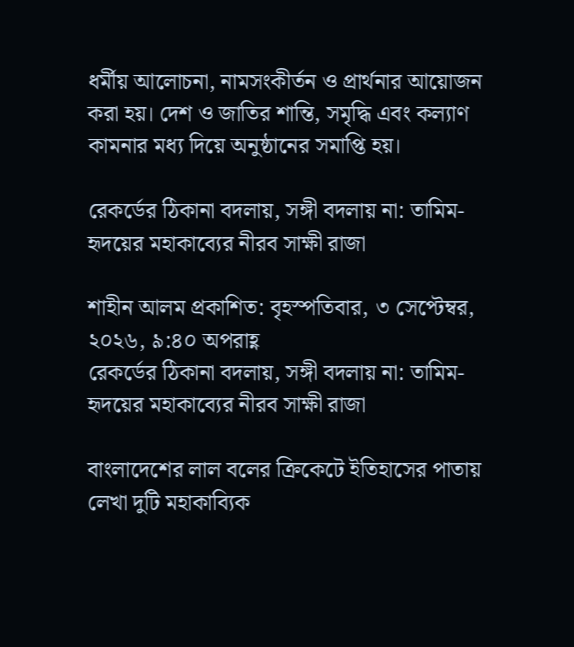ধর্মীয় আলোচনা, নামসংকীর্তন ও প্রার্থনার আয়োজন করা হয়। দেশ ও জাতির শান্তি, সমৃদ্ধি এবং কল্যাণ কামনার মধ্য দিয়ে অনুষ্ঠানের সমাপ্তি হয়।

রেকর্ডের ঠিকানা বদলায়, সঙ্গী বদলায় না: তামিম-হৃদয়ের মহাকাব্যের নীরব সাক্ষী রাজা

শাহীন আলম প্রকাশিত: বৃহস্পতিবার, ৩ সেপ্টেম্বর, ২০২৬, ৯:৪০ অপরাহ্ণ
রেকর্ডের ঠিকানা বদলায়, সঙ্গী বদলায় না: তামিম-হৃদয়ের মহাকাব্যের নীরব সাক্ষী রাজা

বাংলাদেশের লাল বলের ক্রিকেটে ইতিহাসের পাতায় লেখা দুটি মহাকাব্যিক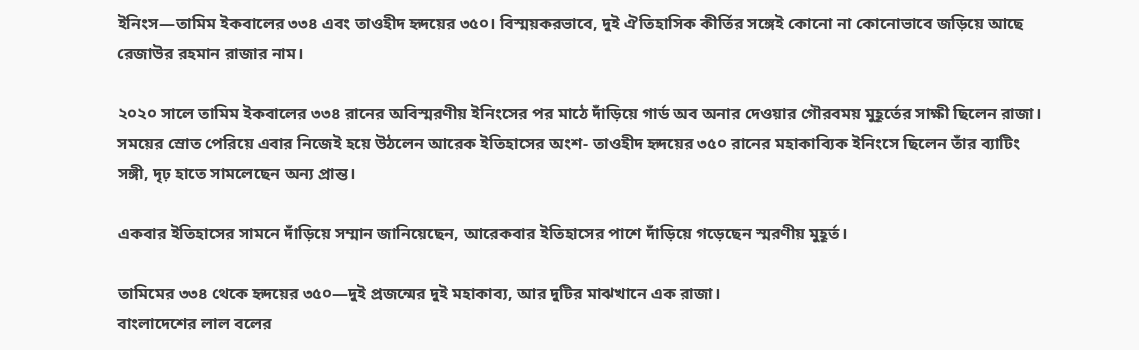ইনিংস—তামিম ইকবালের ৩৩৪ এবং তাওহীদ হৃদয়ের ৩৫০। বিস্ময়করভাবে, দুই ঐতিহাসিক কীর্তির সঙ্গেই কোনো না কোনোভাবে জড়িয়ে আছে রেজাউর রহমান রাজার নাম।

২০২০ সালে তামিম ইকবালের ৩৩৪ রানের অবিস্মরণীয় ইনিংসের পর মাঠে দাঁড়িয়ে গার্ড অব অনার দেওয়ার গৌরবময় মুহূর্তের সাক্ষী ছিলেন রাজা। সময়ের স্রোত পেরিয়ে এবার নিজেই হয়ে উঠলেন আরেক ইতিহাসের অংশ- তাওহীদ হৃদয়ের ৩৫০ রানের মহাকাব্যিক ইনিংসে ছিলেন তাঁর ব্যাটিং সঙ্গী, দৃঢ় হাতে সামলেছেন অন্য প্রান্ত।

একবার ইতিহাসের সামনে দাঁড়িয়ে সম্মান জানিয়েছেন, আরেকবার ইতিহাসের পাশে দাঁড়িয়ে গড়েছেন স্মরণীয় মুহূর্ত।

তামিমের ৩৩৪ থেকে হৃদয়ের ৩৫০—দুই প্রজন্মের দুই মহাকাব্য, আর দুটির মাঝখানে এক রাজা।
বাংলাদেশের লাল বলের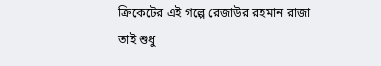ক্রিকেটের এই গল্পে রেজাউর রহমান রাজা তাই শুধু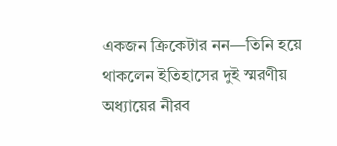একজন ক্রিকেটার নন—তিনি হয়ে থাকলেন ইতিহাসের দুই স্মরণীয় অধ্যায়ের নীরব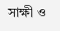সাক্ষী ও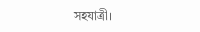সহযাত্রী।